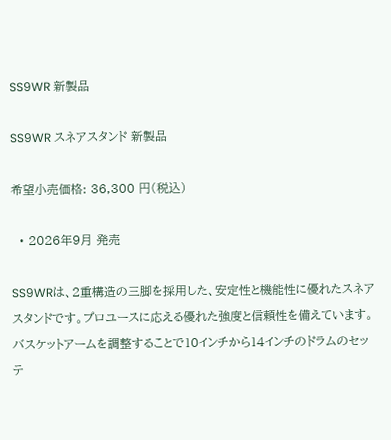SS9WR 新製品

SS9WR スネアスタンド 新製品

希望小売価格: 36,300 円(税込)

  • 2026年9月 発売

SS9WRは、2重構造の三脚を採用した、安定性と機能性に優れたスネアスタンドです。プロユースに応える優れた強度と信頼性を備えています。バスケットアームを調整することで10インチから14インチのドラムのセッテ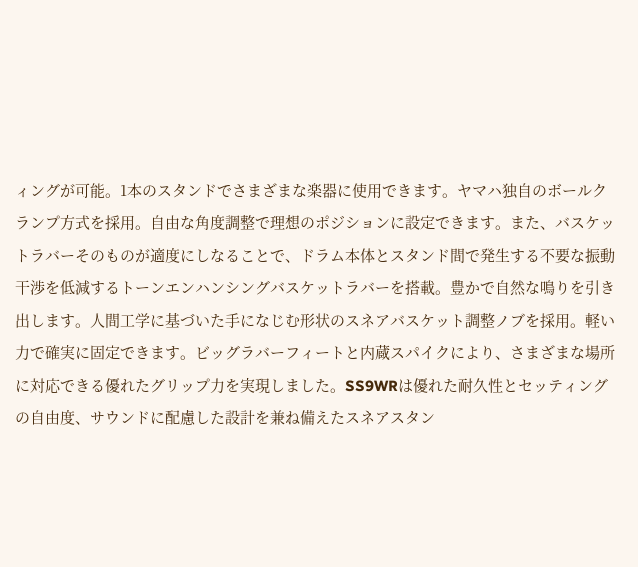ィングが可能。1本のスタンドでさまざまな楽器に使用できます。ヤマハ独自のボールクランプ方式を採用。自由な角度調整で理想のポジションに設定できます。また、バスケットラバーそのものが適度にしなることで、ドラム本体とスタンド間で発生する不要な振動干渉を低減するトーンエンハンシングバスケットラバーを搭載。豊かで自然な鳴りを引き出します。人間工学に基づいた手になじむ形状のスネアバスケット調整ノブを採用。軽い力で確実に固定できます。ビッグラバーフィートと内蔵スパイクにより、さまざまな場所に対応できる優れたグリップ力を実現しました。SS9WRは優れた耐久性とセッティングの自由度、サウンドに配慮した設計を兼ね備えたスネアスタン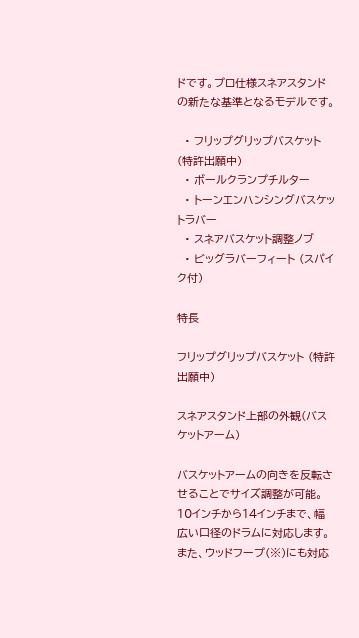ドです。プロ仕様スネアスタンドの新たな基準となるモデルです。

  • フリップグリップバスケット (特許出願中)
  • ボールクランプチルター
  • トーンエンハンシングバスケットラバー
  • スネアバスケット調整ノブ
  • ビッグラバーフィート (スパイク付)

特長

フリップグリップバスケット (特許出願中)

スネアスタンド上部の外観(バスケットアーム)

バスケットアームの向きを反転させることでサイズ調整が可能。10インチから14インチまで、幅広い口径のドラムに対応します。また、ウッドフープ(※)にも対応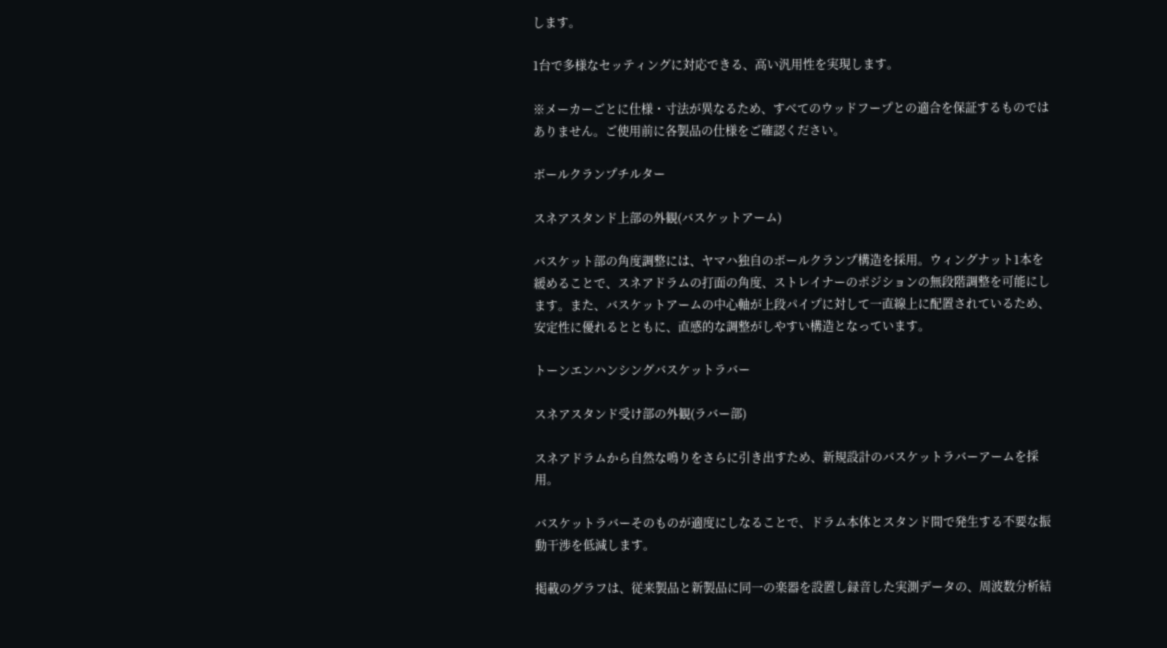します。

1台で多様なセッティングに対応できる、高い汎用性を実現します。

※メーカーごとに仕様・寸法が異なるため、すべてのウッドフープとの適合を保証するものではありません。ご使用前に各製品の仕様をご確認ください。

ボールクランプチルター

スネアスタンド上部の外観(バスケットアーム)

バスケット部の角度調整には、ヤマハ独自のボールクランプ構造を採用。ウィングナット1本を緩めることで、スネアドラムの打面の角度、ストレイナーのポジションの無段階調整を可能にします。また、バスケットアームの中心軸が上段パイプに対して一直線上に配置されているため、安定性に優れるとともに、直感的な調整がしやすい構造となっています。

トーンエンハンシングバスケットラバー

スネアスタンド受け部の外観(ラバー部)

スネアドラムから自然な鳴りをさらに引き出すため、新規設計のバスケットラバーアームを採用。

バスケットラバーそのものが適度にしなることで、ドラム本体とスタンド間で発生する不要な振動干渉を低減します。

掲載のグラフは、従来製品と新製品に同一の楽器を設置し録音した実測データの、周波数分析結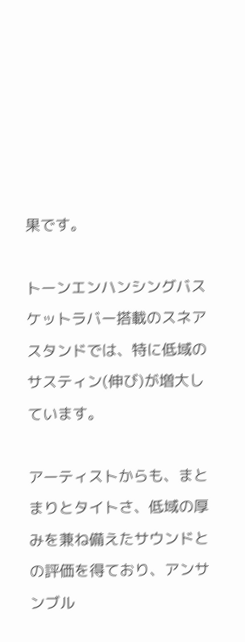果です。

トーンエンハンシングバスケットラバー搭載のスネアスタンドでは、特に低域のサスティン(伸び)が増大しています。

アーティストからも、まとまりとタイトさ、低域の厚みを兼ね備えたサウンドとの評価を得ており、アンサンブル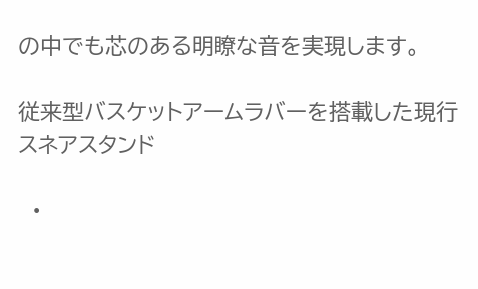の中でも芯のある明瞭な音を実現します。

従来型バスケットアームラバーを搭載した現行スネアスタンド

  •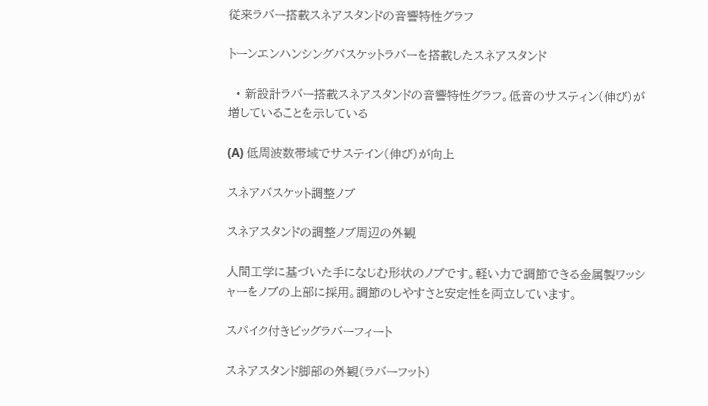従来ラバー搭載スネアスタンドの音響特性グラフ

トーンエンハンシングバスケットラバーを搭載したスネアスタンド

  • 新設計ラバー搭載スネアスタンドの音響特性グラフ。低音のサスティン(伸び)が増していることを示している

(A) 低周波数帯域でサステイン(伸び)が向上

スネアバスケット調整ノブ

スネアスタンドの調整ノブ周辺の外観

人間工学に基づいた手になじむ形状のノブです。軽い力で調節できる金属製ワッシャーをノブの上部に採用。調節のしやすさと安定性を両立しています。

スパイク付きビッグラバーフィート

スネアスタンド脚部の外観(ラバーフット)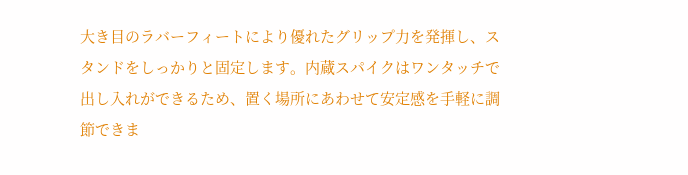大き目のラバーフィートにより優れたグリップ力を発揮し、スタンドをしっかりと固定します。内蔵スパイクはワンタッチで出し入れができるため、置く場所にあわせて安定感を手軽に調節できま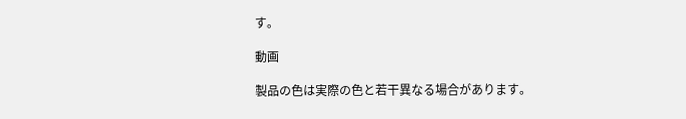す。

動画

製品の色は実際の色と若干異なる場合があります。